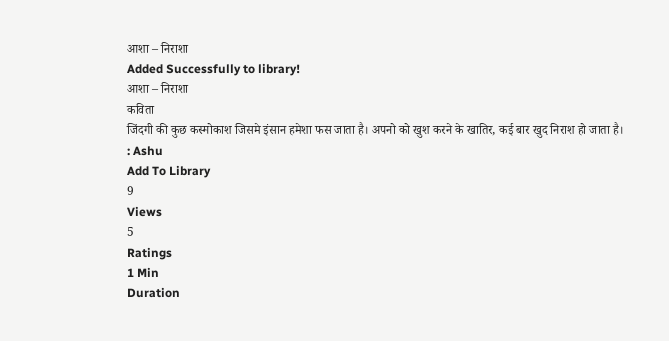आशा – निराशा
Added Successfully to library!
आशा – निराशा
कविता
जिंदगी की कुछ कस्मोकाश जिसमे इंसान हमेशा फस जाता है। अपनो को खुश करने के खातिर, कई बार खुद निराश हो जाता है।
: Ashu
Add To Library
9
Views
5
Ratings
1 Min
Duration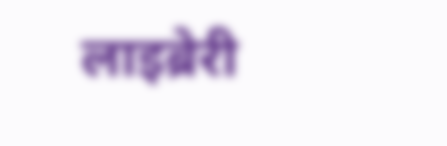लाइब्रेरी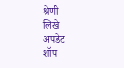श्रेणी
लिखे
अपडेट
शॉप